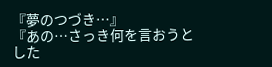『夢のつづき…』
『あの…さっき何を言おうとした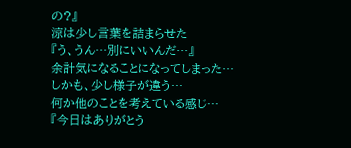の?』
涼は少し言葉を詰まらせた
『う、うん…別にいいんだ…』
余計気になることになってしまった…
しかも、少し様子が違う…
何か他のことを考えている感じ…
『今日はありがとう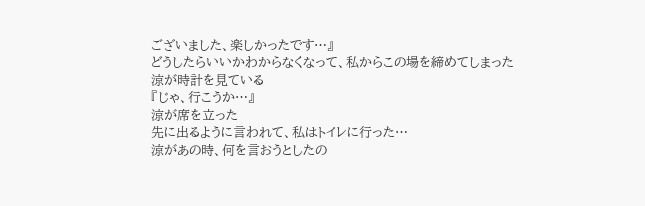ございました、楽しかったです…』
どうしたらいいかわからなくなって、私からこの場を締めてしまった
涼が時計を見ている
『じゃ、行こうか…』
涼が席を立った
先に出るように言われて、私はトイレに行った…
涼があの時、何を言おうとしたの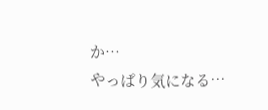か…
やっぱり気になる…